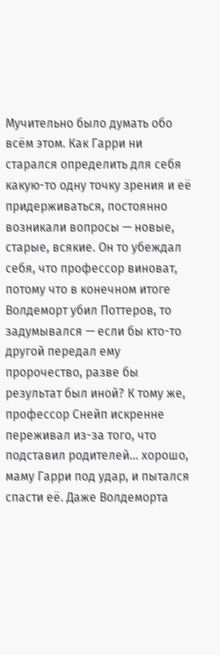Мучительно было думать обо всём этом. Как Гарри ни старался определить для себя какую-то одну точку зрения и её придерживаться, постоянно возникали вопросы — новые, старые, всякие. Он то убеждал себя, что профессор виноват, потому что в конечном итоге Волдеморт убил Поттеров, то задумывался — если бы кто-то другой передал ему пророчество, разве бы результат был иной? К тому же, профессор Снейп искренне переживал из-за того, что подставил родителей… хорошо, маму Гарри под удар, и пытался спасти её. Даже Волдеморта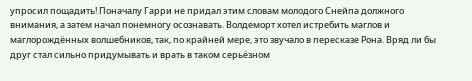упросил пощадить! Поначалу Гарри не придал этим словам молодого Снейпа должного внимания, а затем начал понемногу осознавать. Волдеморт хотел истребить маглов и маглорождённых волшебников, так, по крайней мере, это звучало в пересказе Рона. Вряд ли бы друг стал сильно придумывать и врать в таком серьёзном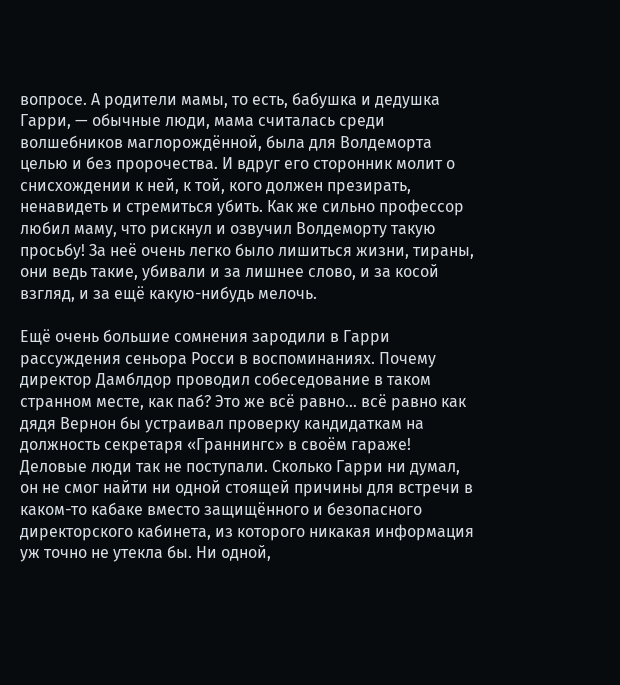вопросе. А родители мамы, то есть, бабушка и дедушка Гарри, — обычные люди, мама считалась среди волшебников маглорождённой, была для Волдеморта целью и без пророчества. И вдруг его сторонник молит о снисхождении к ней, к той, кого должен презирать, ненавидеть и стремиться убить. Как же сильно профессор любил маму, что рискнул и озвучил Волдеморту такую просьбу! За неё очень легко было лишиться жизни, тираны, они ведь такие, убивали и за лишнее слово, и за косой взгляд, и за ещё какую-нибудь мелочь.

Ещё очень большие сомнения зародили в Гарри рассуждения сеньора Росси в воспоминаниях. Почему директор Дамблдор проводил собеседование в таком странном месте, как паб? Это же всё равно… всё равно как дядя Вернон бы устраивал проверку кандидаткам на должность секретаря «Граннингс» в своём гараже! Деловые люди так не поступали. Сколько Гарри ни думал, он не смог найти ни одной стоящей причины для встречи в каком-то кабаке вместо защищённого и безопасного директорского кабинета, из которого никакая информация уж точно не утекла бы. Ни одной,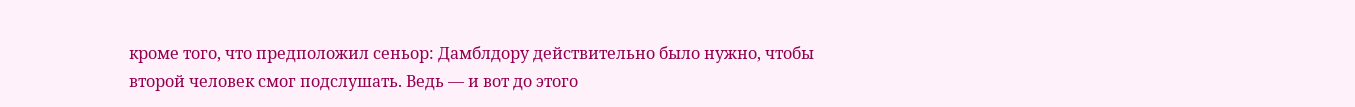кроме того, что предположил сеньор: Дамблдору действительно было нужно, чтобы второй человек смог подслушать. Ведь — и вот до этого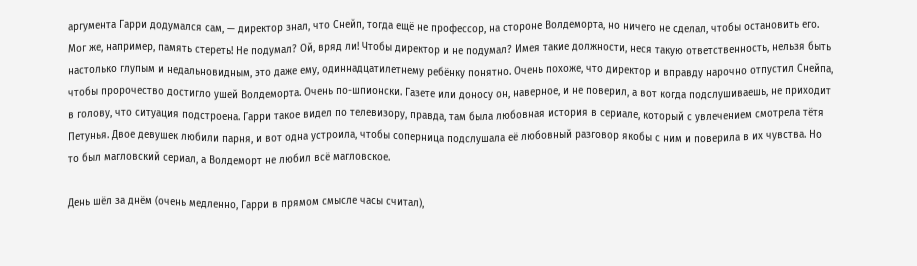аргумента Гарри додумался сам, — директор знал, что Снейп, тогда ещё не профессор, на стороне Волдеморта, но ничего не сделал, чтобы остановить его. Мог же, например, память стереть! Не подумал? Ой, вряд ли! Чтобы директор и не подумал? Имея такие должности, неся такую ответственность, нельзя быть настолько глупым и недальновидным, это даже ему, одиннадцатилетнему ребёнку понятно. Очень похоже, что директор и вправду нарочно отпустил Снейпа, чтобы пророчество достигло ушей Волдеморта. Очень по-шпионски. Газете или доносу он, наверное, и не поверил, а вот когда подслушиваешь, не приходит в голову, что ситуация подстроена. Гарри такое видел по телевизору, правда, там была любовная история в сериале, который с увлечением смотрела тётя Петунья. Двое девушек любили парня, и вот одна устроила, чтобы соперница подслушала её любовный разговор якобы с ним и поверила в их чувства. Но то был магловский сериал, а Волдеморт не любил всё магловское.

День шёл за днём (очень медленно, Гарри в прямом смысле часы считал),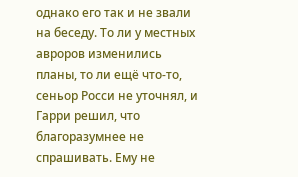однако его так и не звали на беседу. То ли у местных авроров изменились планы, то ли ещё что-то, сеньор Росси не уточнял, и Гарри решил, что благоразумнее не спрашивать. Ему не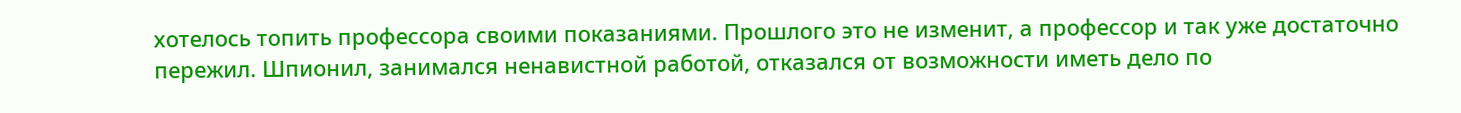хотелось топить профессора своими показаниями. Прошлого это не изменит, а профессор и так уже достаточно пережил. Шпионил, занимался ненавистной работой, отказался от возможности иметь дело по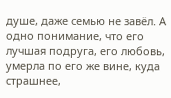душе, даже семью не завёл. А одно понимание, что его лучшая подруга, его любовь, умерла по его же вине, куда страшнее,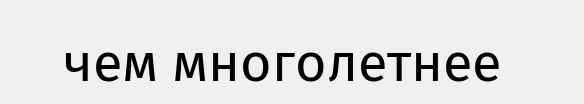чем многолетнее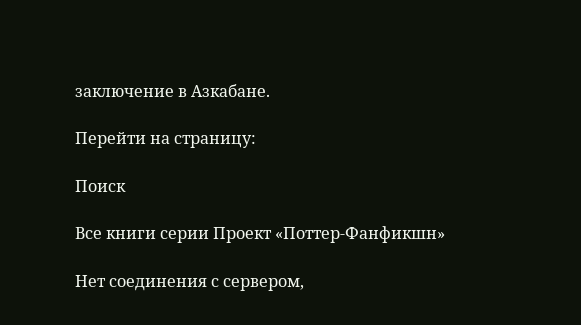заключение в Азкабане.

Перейти на страницу:

Поиск

Все книги серии Проект «Поттер-Фанфикшн»

Нет соединения с сервером,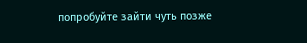попробуйте зайти чуть позже